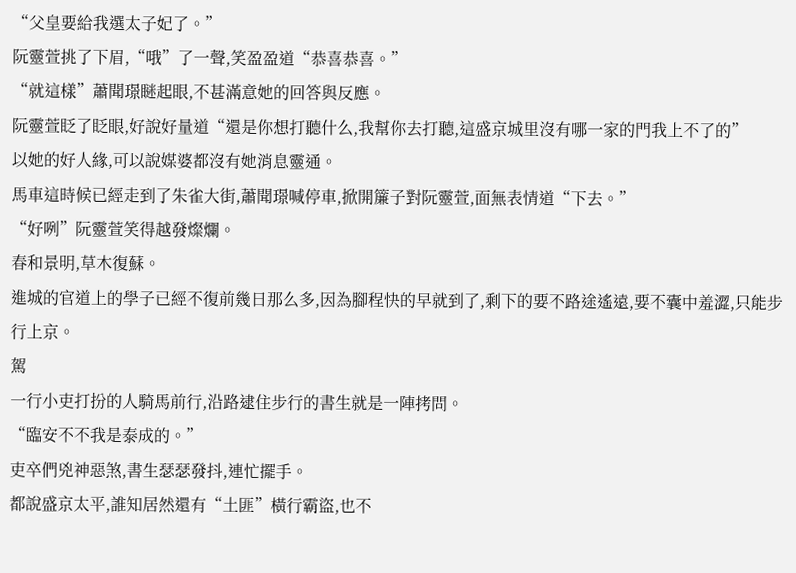“父皇要給我選太子妃了。”
阮靈萱挑了下眉,“哦”了一聲,笑盈盈道“恭喜恭喜。”
“就這樣”蕭聞璟瞇起眼,不甚滿意她的回答與反應。
阮靈萱眨了眨眼,好說好量道“還是你想打聽什么,我幫你去打聽,這盛京城里沒有哪一家的門我上不了的”
以她的好人緣,可以說媒婆都沒有她消息靈通。
馬車這時候已經走到了朱雀大街,蕭聞璟喊停車,掀開簾子對阮靈萱,面無表情道“下去。”
“好咧”阮靈萱笑得越發燦爛。
春和景明,草木復蘇。
進城的官道上的學子已經不復前幾日那么多,因為腳程快的早就到了,剩下的要不路途遙遠,要不囊中羞澀,只能步行上京。
駕
一行小吏打扮的人騎馬前行,沿路逮住步行的書生就是一陣拷問。
“臨安不不我是泰成的。”
吏卒們兇神惡煞,書生瑟瑟發抖,連忙擺手。
都說盛京太平,誰知居然還有“土匪”橫行霸盜,也不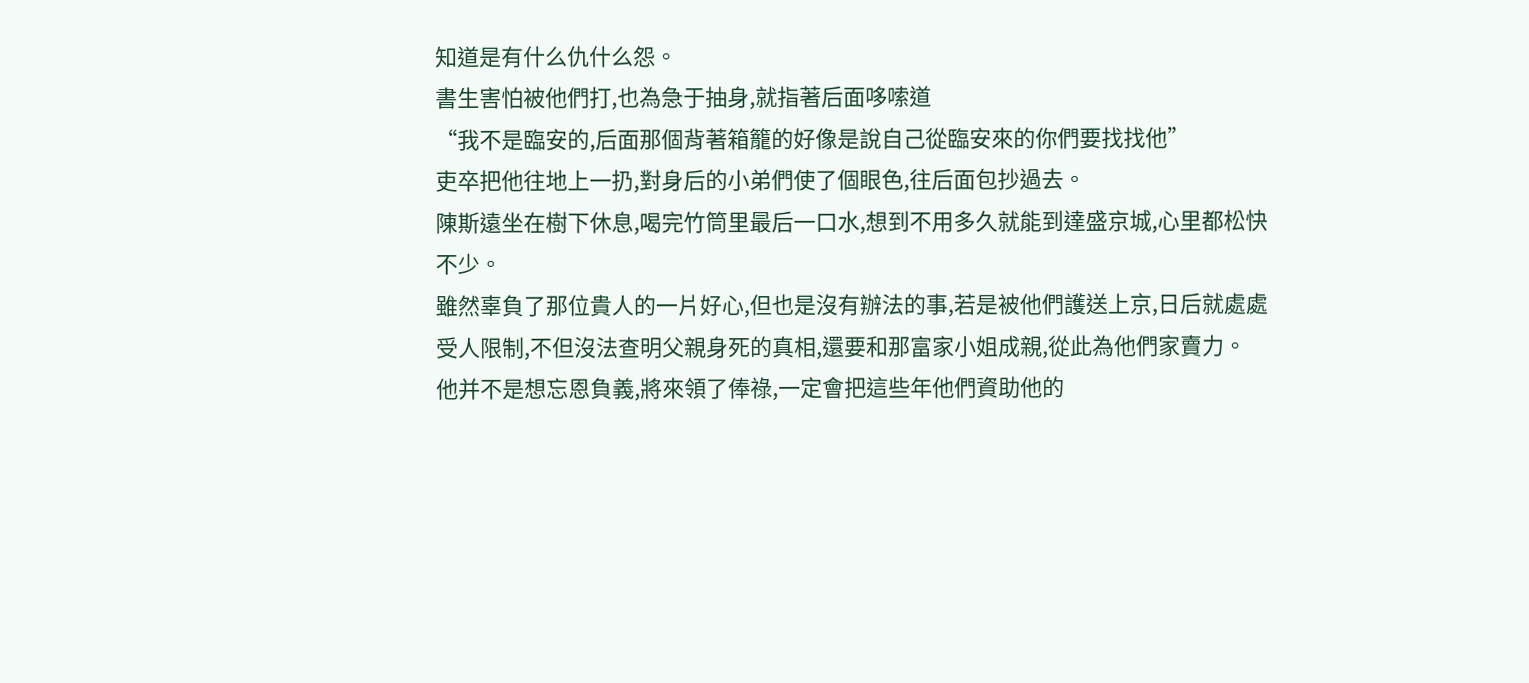知道是有什么仇什么怨。
書生害怕被他們打,也為急于抽身,就指著后面哆嗦道
“我不是臨安的,后面那個背著箱籠的好像是說自己從臨安來的你們要找找他”
吏卒把他往地上一扔,對身后的小弟們使了個眼色,往后面包抄過去。
陳斯遠坐在樹下休息,喝完竹筒里最后一口水,想到不用多久就能到達盛京城,心里都松快不少。
雖然辜負了那位貴人的一片好心,但也是沒有辦法的事,若是被他們護送上京,日后就處處受人限制,不但沒法查明父親身死的真相,還要和那富家小姐成親,從此為他們家賣力。
他并不是想忘恩負義,將來領了俸祿,一定會把這些年他們資助他的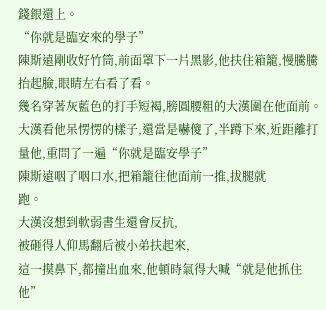錢銀還上。
“你就是臨安來的學子”
陳斯遠剛收好竹筒,前面罩下一片黑影,他扶住箱籠,慢騰騰抬起臉,眼睛左右看了看。
幾名穿著灰藍色的打手短褐,膀圓腰粗的大漢圍在他面前。
大漢看他呆愣愣的樣子,還當是嚇傻了,半蹲下來,近距離打量他,重問了一遍“你就是臨安學子”
陳斯遠咽了咽口水,把箱籠往他面前一推,拔腿就
跑。
大漢沒想到軟弱書生還會反抗,
被砸得人仰馬翻后被小弟扶起來,
這一摸鼻下,都撞出血來,他頓時氣得大喊“就是他抓住他”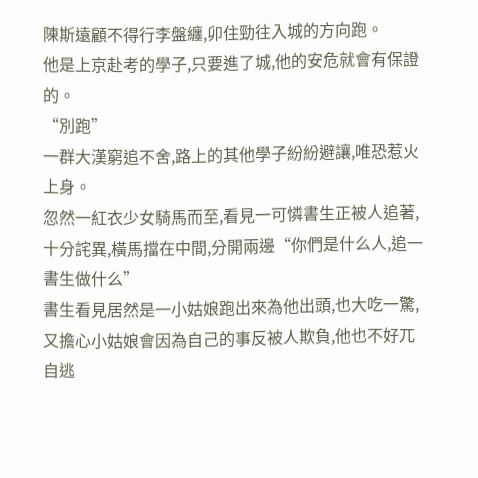陳斯遠顧不得行李盤纏,卯住勁往入城的方向跑。
他是上京赴考的學子,只要進了城,他的安危就會有保證的。
“別跑”
一群大漢窮追不舍,路上的其他學子紛紛避讓,唯恐惹火上身。
忽然一紅衣少女騎馬而至,看見一可憐書生正被人追著,十分詫異,橫馬擋在中間,分開兩邊“你們是什么人,追一書生做什么”
書生看見居然是一小姑娘跑出來為他出頭,也大吃一驚,又擔心小姑娘會因為自己的事反被人欺負,他也不好兀自逃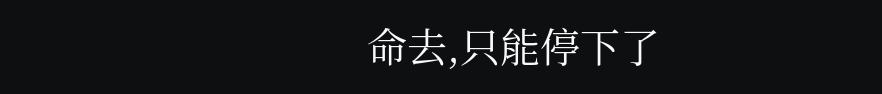命去,只能停下了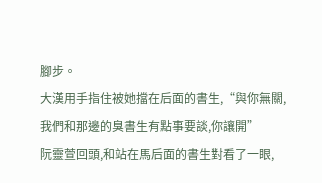腳步。
大漢用手指住被她擋在后面的書生,“與你無關,我們和那邊的臭書生有點事要談,你讓開”
阮靈萱回頭,和站在馬后面的書生對看了一眼,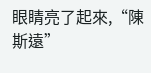眼睛亮了起來,“陳斯遠”